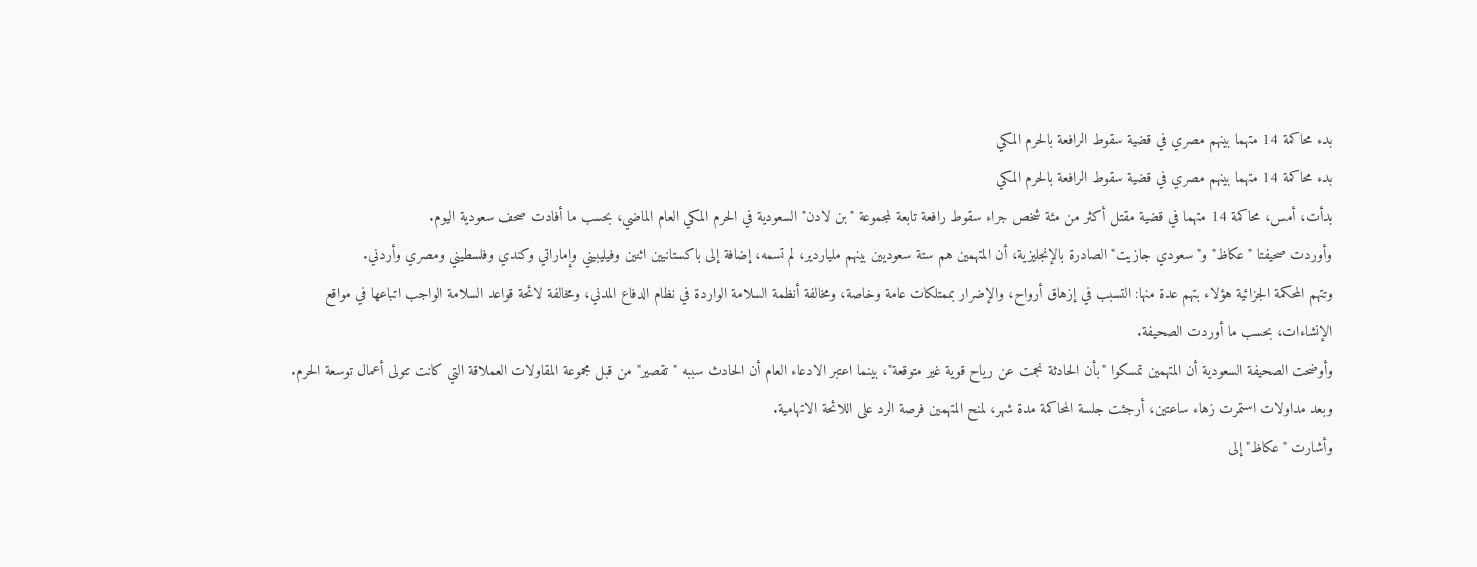بدء محاكمة 14 متهما بينهم مصري في قضية سقوط الرافعة بالحرم المكي
بدء محاكمة 14 متهما بينهم مصري في قضية سقوط الرافعة بالحرم المكي
بدأت، أمس، محاكمة 14 متهما في قضية مقتل أكثر من مئة شخص جراء سقوط رافعة تابعة لمجموعة "بن لادن" السعودية في الحرم المكي العام الماضي، بحسب ما أفادت صحف سعودية اليوم.
وأوردت صحيفتا "عكاظ" و"سعودي جازيت" الصادرة بالإنجليزية، أن المتهمين هم ستة سعوديين بينهم ملياردير، لم تسمه، إضافة إلى باكستانيين اثنين وفيليبيني وإماراتي وكندي وفلسطيني ومصري وأردني.
وتتهم المحكمة الجزائية هؤلاء بتهم عدة منها: التسبب في إزهاق أرواح، والإضرار بممتلكات عامة وخاصة، ومخالفة أنظمة السلامة الواردة في نظام الدفاع المدني، ومخالفة لائحة قواعد السلامة الواجب اتباعها في مواقع الإنشاءات، بحسب ما أوردت الصحيفة.
وأوضحت الصحيفة السعودية أن المتهمين تمسكوا "بأن الحادثة نجمت عن رياح قوية غير متوقعة"، بينما اعتبر الادعاء العام أن الحادث سببه "تقصير" من قبل مجموعة المقاولات العملاقة التي كانت تتولى أعمال توسعة الحرم.
وبعد مداولات استمرت زهاء ساعتين، أرجئت جلسة المحاكمة مدة شهر، لمنح المتهمين فرصة الرد على اللائحة الاتهامية.
وأشارت "عكاظ" إلى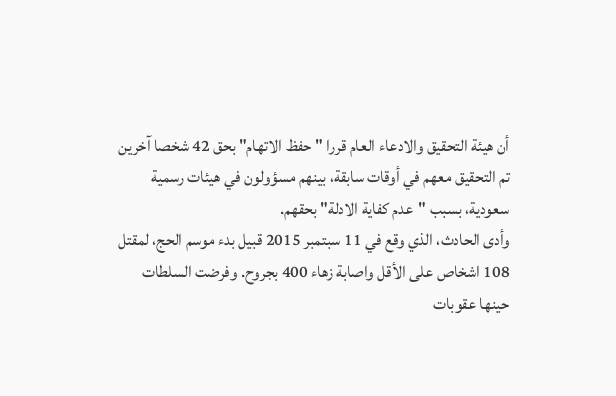أن هيئة التحقيق والادعاء العام قررا "حفظ الاتهام" بحق 42 شخصا آخرين تم التحقيق معهم في أوقات سابقة، بينهم مسؤولون في هيئات رسمية سعودية، بسبب "عدم كفاية الادلة" بحقهم.
وأدى الحادث، الذي وقع في 11 سبتمبر 2015 قبيل بدء موسم الحج، لمقتل 108 اشخاص على الأقل واصابة زهاء 400 بجروح. وفرضت السلطات حينها عقوبات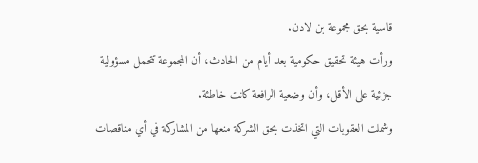قاسية بحق مجموعة بن لادن.
ورأت هيئة تحقيق حكومية بعد أيام من الحادث، أن المجموعة تتحمل مسؤولية جزئية على الأقل، وأن وضعية الرافعة كانت خاطئة.
وشملت العقوبات التي اتخذت بحق الشركة منعها من المشاركة في أي مناقصات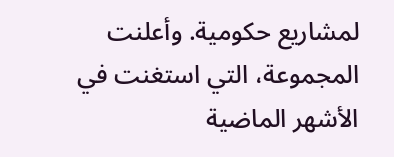لمشاريع حكومية. وأعلنت المجموعة، التي استغنت في الأشهر الماضية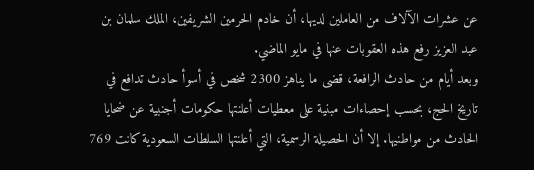عن عشرات الآلاف من العاملين لديها، أن خادم الحرمين الشريفين، الملك سلمان بن عبد العزيز رفع هذه العقوبات عنها في مايو الماضي.
وبعد أيام من حادث الرافعة، قضى ما يناهز 2300 شخص في أسوأ حادث تدافع في تاريخ الحج، بحسب إحصاءات مبنية على معطيات أعلنتها حكومات أجنبية عن ضحايا الحادث من مواطنيها. إلا أن الحصيلة الرسمية، التي أعلنتها السلطات السعودية كانت 769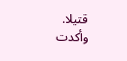قتيلا.
وأكدت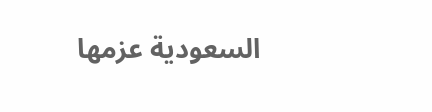السعودية عزمها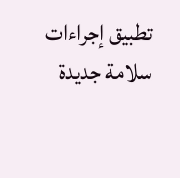تطبيق إجراءات سلامة جديدة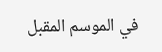في الموسم المقبل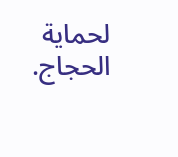لحماية الحجاج.